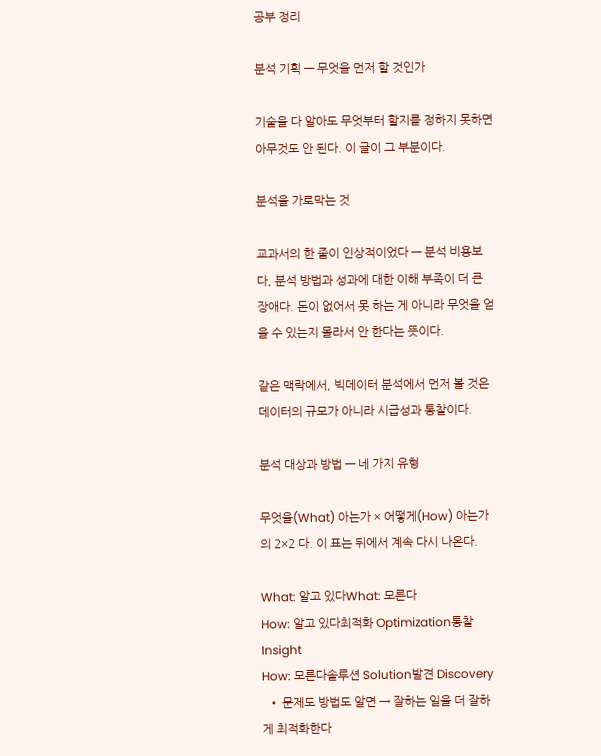공부 정리

분석 기획 — 무엇을 먼저 할 것인가

기술을 다 알아도 무엇부터 할지를 정하지 못하면 아무것도 안 된다. 이 글이 그 부분이다.

분석을 가로막는 것

교과서의 한 줄이 인상적이었다 — 분석 비용보다, 분석 방법과 성과에 대한 이해 부족이 더 큰 장애다. 돈이 없어서 못 하는 게 아니라 무엇을 얻을 수 있는지 몰라서 안 한다는 뜻이다.

같은 맥락에서, 빅데이터 분석에서 먼저 볼 것은 데이터의 규모가 아니라 시급성과 통찰이다.

분석 대상과 방법 — 네 가지 유형

무엇을(What) 아는가 × 어떻게(How) 아는가의 2×2 다. 이 표는 뒤에서 계속 다시 나온다.

What: 알고 있다What: 모른다
How: 알고 있다최적화 Optimization통찰 Insight
How: 모른다솔루션 Solution발견 Discovery
  • 문제도 방법도 알면 → 잘하는 일을 더 잘하게 최적화한다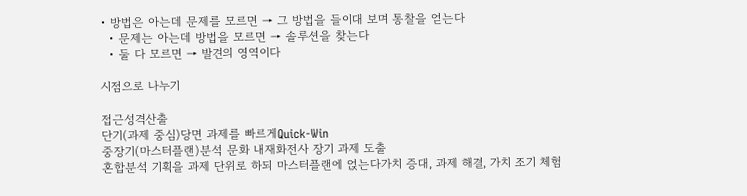• 방법은 아는데 문제를 모르면 → 그 방법을 들이대 보며 통찰을 얻는다
  • 문제는 아는데 방법을 모르면 → 솔루션을 찾는다
  • 둘 다 모르면 → 발견의 영역이다

시점으로 나누기

접근성격산출
단기(과제 중심)당면 과제를 빠르게Quick-Win
중장기(마스터플랜)분석 문화 내재화전사 장기 과제 도출
혼합분석 기획을 과제 단위로 하되 마스터플랜에 얹는다가치 증대, 과제 해결, 가치 조기 체험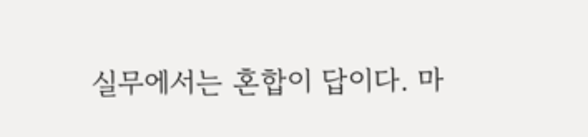실무에서는 혼합이 답이다. 마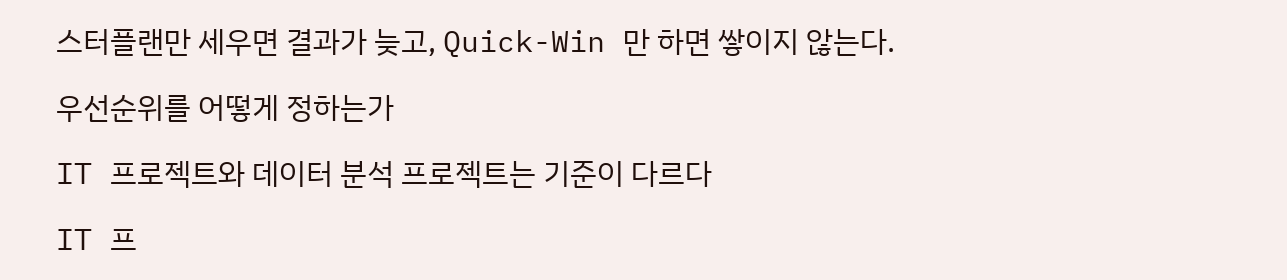스터플랜만 세우면 결과가 늦고, Quick-Win 만 하면 쌓이지 않는다.

우선순위를 어떻게 정하는가

IT 프로젝트와 데이터 분석 프로젝트는 기준이 다르다

IT 프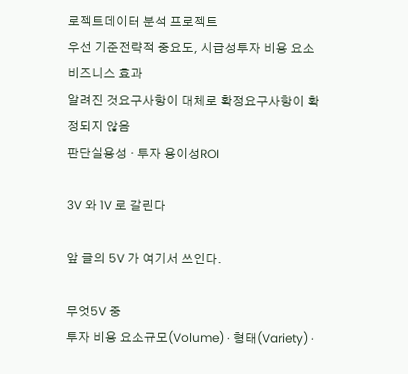로젝트데이터 분석 프로젝트
우선 기준전략적 중요도, 시급성투자 비용 요소비즈니스 효과
알려진 것요구사항이 대체로 확정요구사항이 확정되지 않음
판단실용성 · 투자 용이성ROI

3V 와 1V 로 갈린다

앞 글의 5V 가 여기서 쓰인다.

무엇5V 중
투자 비용 요소규모(Volume) · 형태(Variety) ·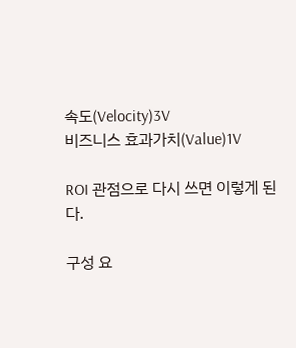속도(Velocity)3V
비즈니스 효과가치(Value)1V

ROI 관점으로 다시 쓰면 이렇게 된다.

구성 요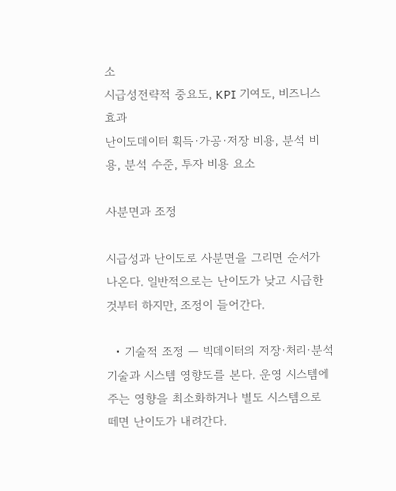소
시급성전략적 중요도, KPI 기여도, 비즈니스 효과
난이도데이터 획득·가공·저장 비용, 분석 비용, 분석 수준, 투자 비용 요소

사분면과 조정

시급성과 난이도로 사분면을 그리면 순서가 나온다. 일반적으로는 난이도가 낮고 시급한 것부터 하지만, 조정이 들어간다.

  • 기술적 조정 — 빅데이터의 저장·처리·분석 기술과 시스템 영향도를 본다. 운영 시스템에 주는 영향을 최소화하거나 별도 시스템으로 떼면 난이도가 내려간다.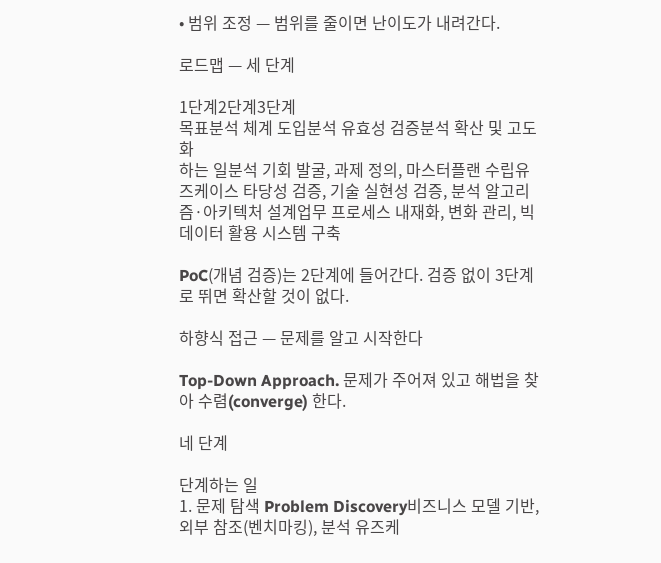• 범위 조정 — 범위를 줄이면 난이도가 내려간다.

로드맵 — 세 단계

1단계2단계3단계
목표분석 체계 도입분석 유효성 검증분석 확산 및 고도화
하는 일분석 기회 발굴, 과제 정의, 마스터플랜 수립유즈케이스 타당성 검증, 기술 실현성 검증, 분석 알고리즘·아키텍처 설계업무 프로세스 내재화, 변화 관리, 빅데이터 활용 시스템 구축

PoC(개념 검증)는 2단계에 들어간다. 검증 없이 3단계로 뛰면 확산할 것이 없다.

하향식 접근 — 문제를 알고 시작한다

Top-Down Approach. 문제가 주어져 있고 해법을 찾아 수렴(converge) 한다.

네 단계

단계하는 일
1. 문제 탐색 Problem Discovery비즈니스 모델 기반, 외부 참조(벤치마킹), 분석 유즈케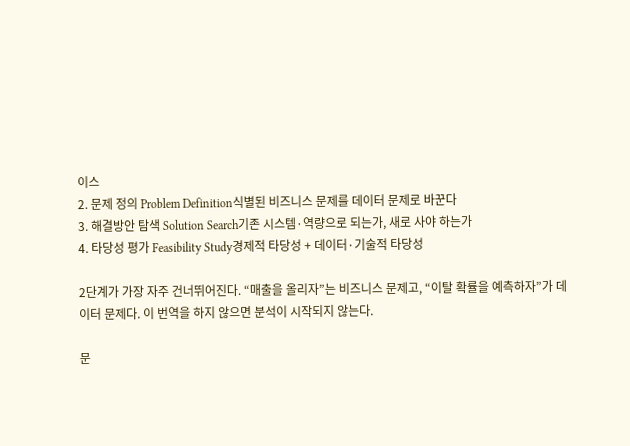이스
2. 문제 정의 Problem Definition식별된 비즈니스 문제를 데이터 문제로 바꾼다
3. 해결방안 탐색 Solution Search기존 시스템·역량으로 되는가, 새로 사야 하는가
4. 타당성 평가 Feasibility Study경제적 타당성 + 데이터·기술적 타당성

2단계가 가장 자주 건너뛰어진다. “매출을 올리자”는 비즈니스 문제고, “이탈 확률을 예측하자”가 데이터 문제다. 이 번역을 하지 않으면 분석이 시작되지 않는다.

문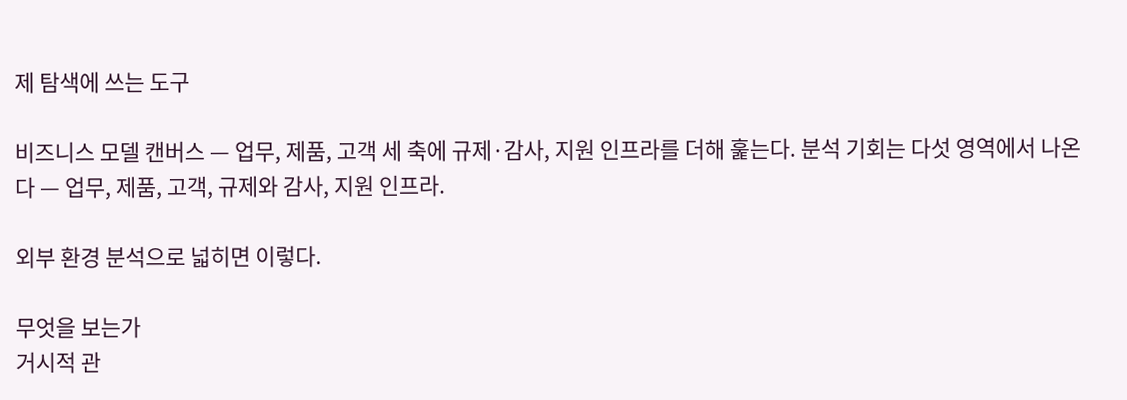제 탐색에 쓰는 도구

비즈니스 모델 캔버스 — 업무, 제품, 고객 세 축에 규제·감사, 지원 인프라를 더해 훑는다. 분석 기회는 다섯 영역에서 나온다 — 업무, 제품, 고객, 규제와 감사, 지원 인프라.

외부 환경 분석으로 넓히면 이렇다.

무엇을 보는가
거시적 관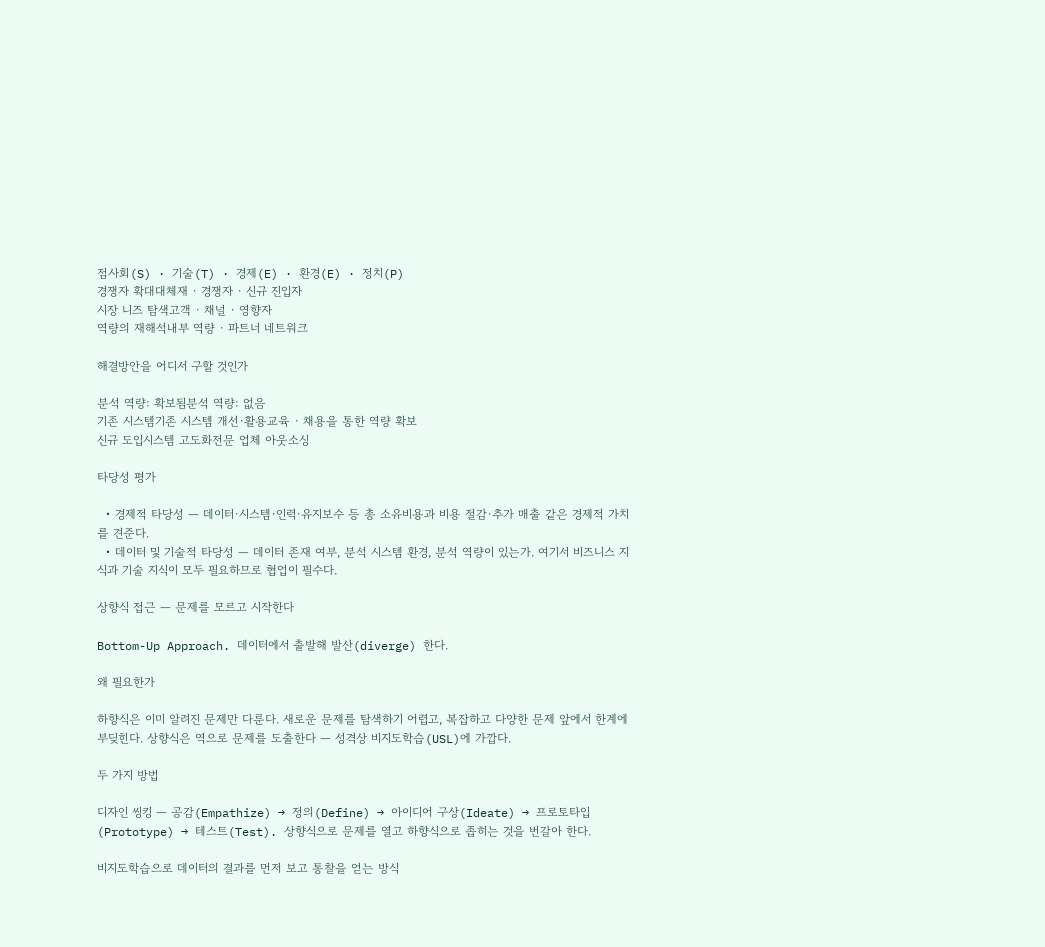점사회(S) · 기술(T) · 경제(E) · 환경(E) · 정치(P)
경쟁자 확대대체재 · 경쟁자 · 신규 진입자
시장 니즈 탐색고객 · 채널 · 영향자
역량의 재해석내부 역량 · 파트너 네트워크

해결방안을 어디서 구할 것인가

분석 역량: 확보됨분석 역량: 없음
기존 시스템기존 시스템 개선·활용교육 · 채용을 통한 역량 확보
신규 도입시스템 고도화전문 업체 아웃소싱

타당성 평가

  • 경제적 타당성 — 데이터·시스템·인력·유지보수 등 총 소유비용과 비용 절감·추가 매출 같은 경제적 가치를 견준다.
  • 데이터 및 기술적 타당성 — 데이터 존재 여부, 분석 시스템 환경, 분석 역량이 있는가. 여기서 비즈니스 지식과 기술 지식이 모두 필요하므로 협업이 필수다.

상향식 접근 — 문제를 모르고 시작한다

Bottom-Up Approach. 데이터에서 출발해 발산(diverge) 한다.

왜 필요한가

하향식은 이미 알려진 문제만 다룬다. 새로운 문제를 탐색하기 어렵고, 복잡하고 다양한 문제 앞에서 한계에 부딪힌다. 상향식은 역으로 문제를 도출한다 — 성격상 비지도학습(USL)에 가깝다.

두 가지 방법

디자인 씽킹 — 공감(Empathize) → 정의(Define) → 아이디어 구상(Ideate) → 프로토타입(Prototype) → 테스트(Test). 상향식으로 문제를 열고 하향식으로 좁히는 것을 번갈아 한다.

비지도학습으로 데이터의 결과를 먼저 보고 통찰을 얻는 방식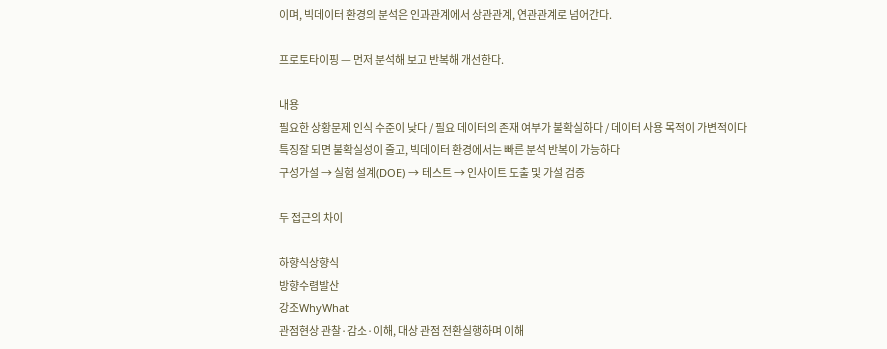이며, 빅데이터 환경의 분석은 인과관계에서 상관관계, 연관관계로 넘어간다.

프로토타이핑 — 먼저 분석해 보고 반복해 개선한다.

내용
필요한 상황문제 인식 수준이 낮다 / 필요 데이터의 존재 여부가 불확실하다 / 데이터 사용 목적이 가변적이다
특징잘 되면 불확실성이 줄고, 빅데이터 환경에서는 빠른 분석 반복이 가능하다
구성가설 → 실험 설계(DOE) → 테스트 → 인사이트 도출 및 가설 검증

두 접근의 차이

하향식상향식
방향수렴발산
강조WhyWhat
관점현상 관찰·감소·이해, 대상 관점 전환실행하며 이해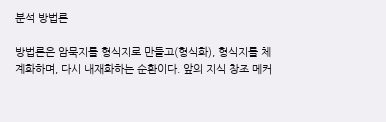분석 방법론

방법론은 암묵지를 형식지로 만들고(형식화), 형식지를 체계화하며, 다시 내재화하는 순환이다. 앞의 지식 창조 메커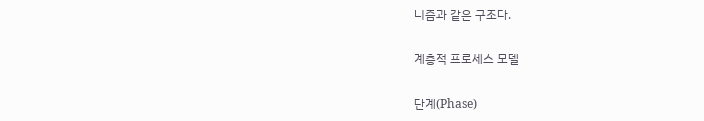니즘과 같은 구조다.

계층적 프로세스 모델

단계(Phase)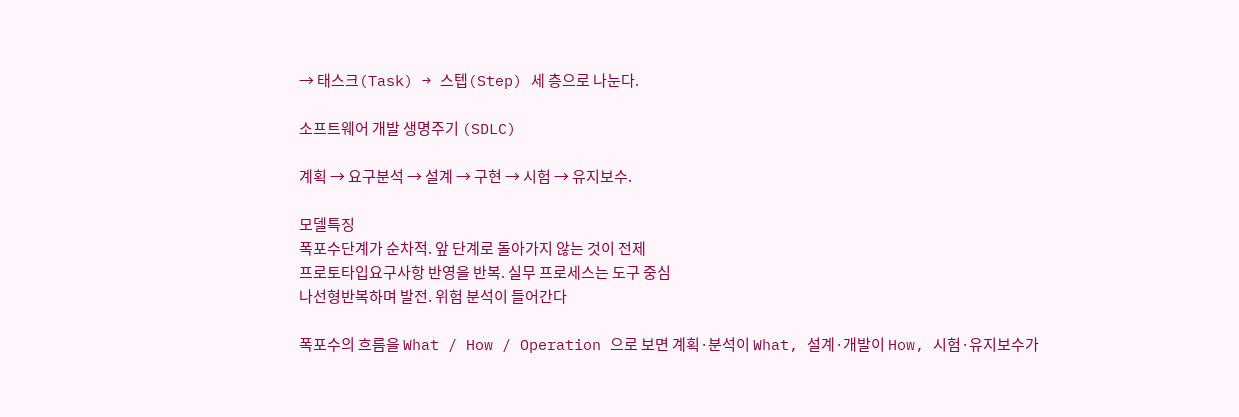→ 태스크(Task) → 스텝(Step) 세 층으로 나눈다.

소프트웨어 개발 생명주기 (SDLC)

계획 → 요구분석 → 설계 → 구현 → 시험 → 유지보수.

모델특징
폭포수단계가 순차적. 앞 단계로 돌아가지 않는 것이 전제
프로토타입요구사항 반영을 반복. 실무 프로세스는 도구 중심
나선형반복하며 발전. 위험 분석이 들어간다

폭포수의 흐름을 What / How / Operation 으로 보면 계획·분석이 What, 설계·개발이 How, 시험·유지보수가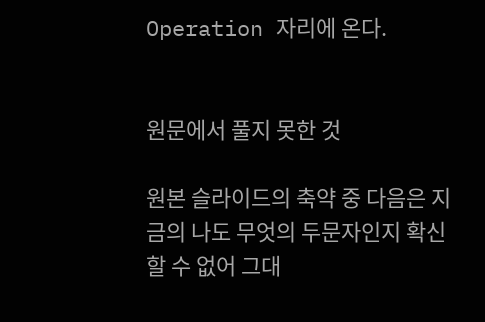Operation 자리에 온다.


원문에서 풀지 못한 것

원본 슬라이드의 축약 중 다음은 지금의 나도 무엇의 두문자인지 확신할 수 없어 그대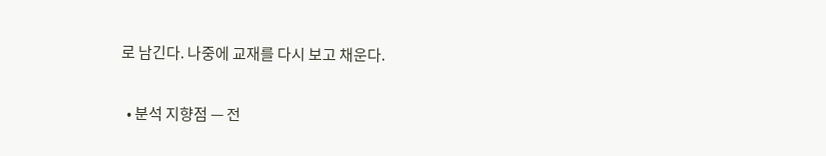로 남긴다. 나중에 교재를 다시 보고 채운다.

  • 분석 지향점 — 전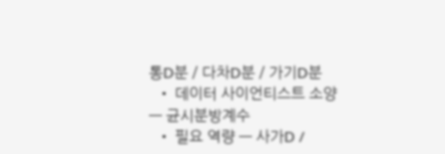통D분 / 다차D분 / 가기D분
  • 데이터 사이언티스트 소양 — 균시분방계수
  • 필요 역량 — 사가D /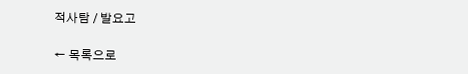적사탐 / 발요고

← 목록으로